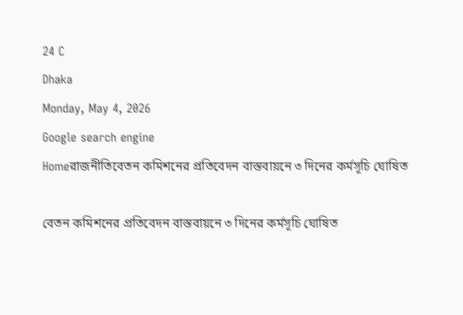24 C
Dhaka
Monday, May 4, 2026
Google search engine
Homeরাজনীতিবেতন কমিশনের প্রতিবেদন বাস্তবায়নে ৩ দিনের কর্মসূচি ঘোষিত

বেতন কমিশনের প্রতিবেদন বাস্তবায়নে ৩ দিনের কর্মসূচি ঘোষিত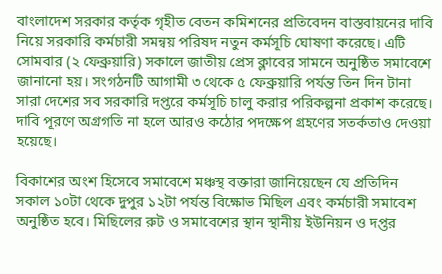বাংলাদেশ সরকার কর্তৃক গৃহীত বেতন কমিশনের প্রতিবেদন বাস্তবায়নের দাবি নিয়ে সরকারি কর্মচারী সমন্বয় পরিষদ নতুন কর্মসূচি ঘোষণা করেছে। এটি সোমবার (২ ফেব্রুয়ারি) সকালে জাতীয় প্রেস ক্লাবের সামনে অনুষ্ঠিত সমাবেশে জানানো হয়। সংগঠনটি আগামী ৩ থেকে ৫ ফেব্রুয়ারি পর্যন্ত তিন দিন টানা সারা দেশের সব সরকারি দপ্তরে কর্মসূচি চালু করার পরিকল্পনা প্রকাশ করেছে। দাবি পূরণে অগ্রগতি না হলে আরও কঠোর পদক্ষেপ গ্রহণের সতর্কতাও দেওয়া হয়েছে।

বিকাশের অংশ হিসেবে সমাবেশে মঞ্চস্থ বক্তারা জানিয়েছেন যে প্রতিদিন সকাল ১০টা থেকে দুপুর ১২টা পর্যন্ত বিক্ষোভ মিছিল এবং কর্মচারী সমাবেশ অনুষ্ঠিত হবে। মিছিলের রুট ও সমাবেশের স্থান স্থানীয় ইউনিয়ন ও দপ্তর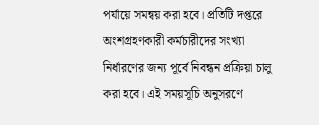পর্যায়ে সমন্বয় করা হবে। প্রতিটি দপ্তরে অংশগ্রহণকারী কর্মচারীদের সংখ্যা নির্ধারণের জন্য পূর্বে নিবন্ধন প্রক্রিয়া চালু করা হবে। এই সময়সূচি অনুসরণে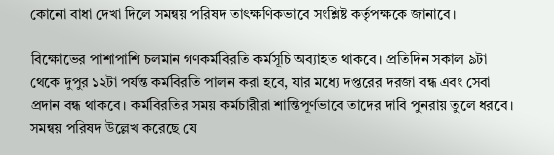কোনো বাধা দেখা দিলে সমন্বয় পরিষদ তাৎক্ষণিকভাবে সংশ্লিষ্ট কর্তৃপক্ষকে জানাবে।

বিক্ষোভের পাশাপাশি চলমান গণকর্মবিরতি কর্মসূচি অব্যাহত থাকবে। প্রতিদিন সকাল ৯টা থেকে দুপুর ১২টা পর্যন্ত কর্মবিরতি পালন করা হবে, যার মধ্যে দপ্তরের দরজা বন্ধ এবং সেবা প্রদান বন্ধ থাকবে। কর্মবিরতির সময় কর্মচারীরা শান্তিপূর্ণভাবে তাদের দাবি পুনরায় তুলে ধরবে। সমন্বয় পরিষদ উল্লেখ করেছে যে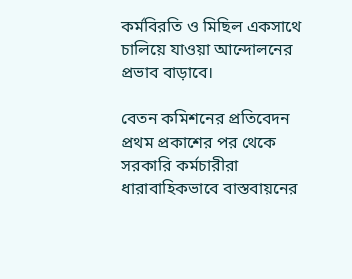কর্মবিরতি ও মিছিল একসাথে চালিয়ে যাওয়া আন্দোলনের প্রভাব বাড়াবে।

বেতন কমিশনের প্রতিবেদন প্রথম প্রকাশের পর থেকে সরকারি কর্মচারীরা ধারাবাহিকভাবে বাস্তবায়নের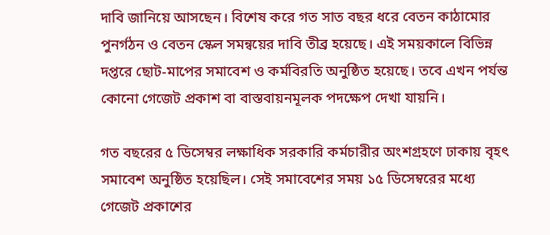দাবি জানিয়ে আসছেন। বিশেষ করে গত সাত বছর ধরে বেতন কাঠামোর পুনর্গঠন ও বেতন স্কেল সমন্বয়ের দাবি তীব্র হয়েছে। এই সময়কালে বিভিন্ন দপ্তরে ছোট-মাপের সমাবেশ ও কর্মবিরতি অনুষ্ঠিত হয়েছে। তবে এখন পর্যন্ত কোনো গেজেট প্রকাশ বা বাস্তবায়নমূলক পদক্ষেপ দেখা যায়নি।

গত বছরের ৫ ডিসেম্বর লক্ষাধিক সরকারি কর্মচারীর অংশগ্রহণে ঢাকায় বৃহৎ সমাবেশ অনুষ্ঠিত হয়েছিল। সেই সমাবেশের সময় ১৫ ডিসেম্বরের মধ্যে গেজেট প্রকাশের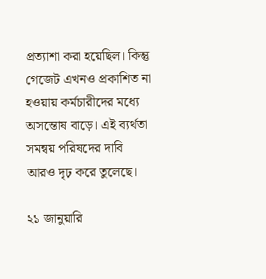প্রত্যাশা করা হয়েছিল। কিন্তু গেজেট এখনও প্রকাশিত না হওয়ায় কর্মচারীদের মধ্যে অসন্তোষ বাড়ে। এই ব্যর্থতা সমন্বয় পরিষদের দাবি আরও দৃঢ় করে তুলেছে।

২১ জানুয়ারি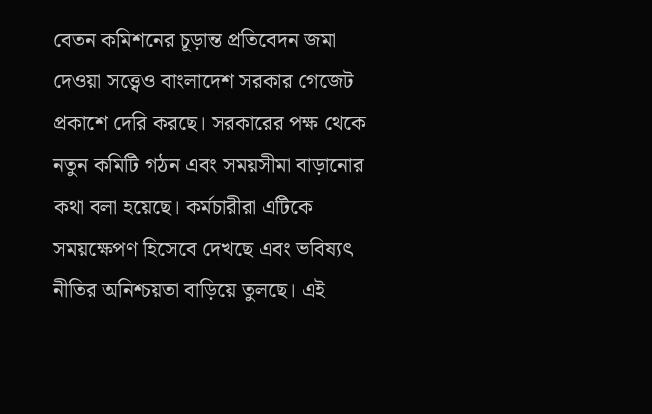বেতন কমিশনের চূড়ান্ত প্রতিবেদন জমা দেওয়া সত্ত্বেও বাংলাদেশ সরকার গেজেট প্রকাশে দেরি করছে। সরকারের পক্ষ থেকে নতুন কমিটি গঠন এবং সময়সীমা বাড়ানোর কথা বলা হয়েছে। কর্মচারীরা এটিকে সময়ক্ষেপণ হিসেবে দেখছে এবং ভবিষ্যৎ নীতির অনিশ্চয়তা বাড়িয়ে তুলছে। এই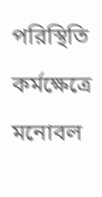পরিস্থিতি কর্মক্ষেত্রে মনোবল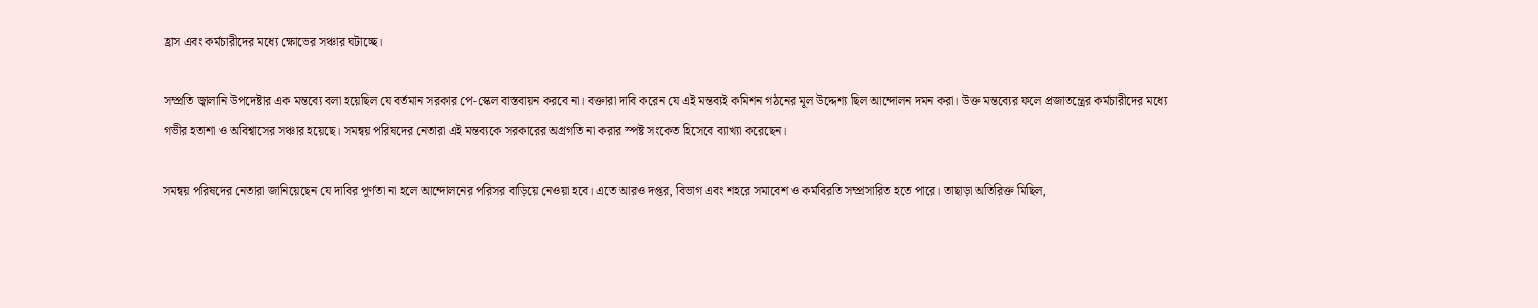হ্রাস এবং কর্মচারীদের মধ্যে ক্ষোভের সঞ্চার ঘটাচ্ছে।

সম্প্রতি জ্বালানি উপদেষ্টার এক মন্তব্যে বলা হয়েছিল যে বর্তমান সরকার পে-স্কেল বাস্তবায়ন করবে না। বক্তারা দাবি করেন যে এই মন্তব্যই কমিশন গঠনের মূল উদ্দেশ্য ছিল আন্দোলন দমন করা। উক্ত মন্তব্যের ফলে প্রজাতন্ত্রের কর্মচারীদের মধ্যে গভীর হতাশা ও অবিশ্বাসের সঞ্চার হয়েছে। সমন্বয় পরিষদের নেতারা এই মন্তব্যকে সরকারের অগ্রগতি না করার স্পষ্ট সংকেত হিসেবে ব্যাখ্যা করেছেন।

সমন্বয় পরিষদের নেতারা জানিয়েছেন যে দাবির পূর্ণতা না হলে আন্দোলনের পরিসর বাড়িয়ে নেওয়া হবে। এতে আরও দপ্তর, বিভাগ এবং শহরে সমাবেশ ও কর্মবিরতি সম্প্রসারিত হতে পারে। তাছাড়া অতিরিক্ত মিছিল,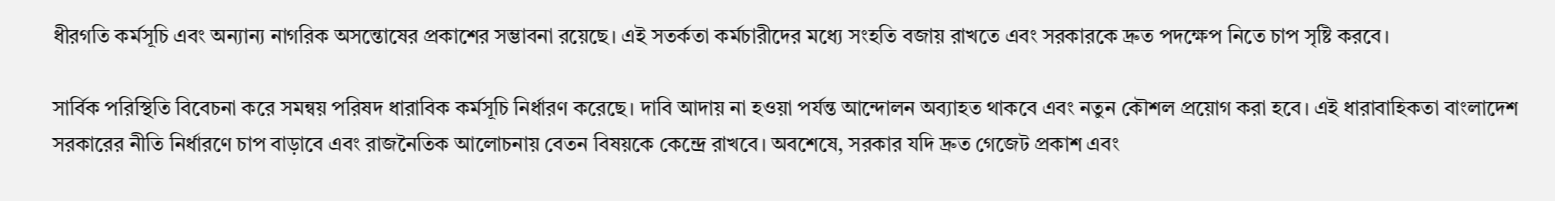ধীরগতি কর্মসূচি এবং অন্যান্য নাগরিক অসন্তোষের প্রকাশের সম্ভাবনা রয়েছে। এই সতর্কতা কর্মচারীদের মধ্যে সংহতি বজায় রাখতে এবং সরকারকে দ্রুত পদক্ষেপ নিতে চাপ সৃষ্টি করবে।

সার্বিক পরিস্থিতি বিবেচনা করে সমন্বয় পরিষদ ধারাবিক কর্মসূচি নির্ধারণ করেছে। দাবি আদায় না হওয়া পর্যন্ত আন্দোলন অব্যাহত থাকবে এবং নতুন কৌশল প্রয়োগ করা হবে। এই ধারাবাহিকতা বাংলাদেশ সরকারের নীতি নির্ধারণে চাপ বাড়াবে এবং রাজনৈতিক আলোচনায় বেতন বিষয়কে কেন্দ্রে রাখবে। অবশেষে, সরকার যদি দ্রুত গেজেট প্রকাশ এবং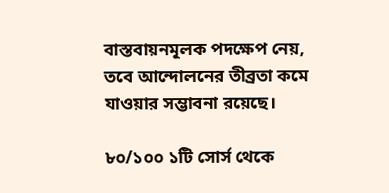বাস্তবায়নমূলক পদক্ষেপ নেয়, তবে আন্দোলনের তীব্রতা কমে যাওয়ার সম্ভাবনা রয়েছে।

৮০/১০০ ১টি সোর্স থেকে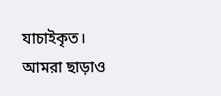যাচাইকৃত।
আমরা ছাড়াও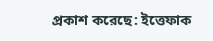প্রকাশ করেছে: ইত্তেফাক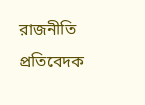রাজনীতি প্রতিবেদক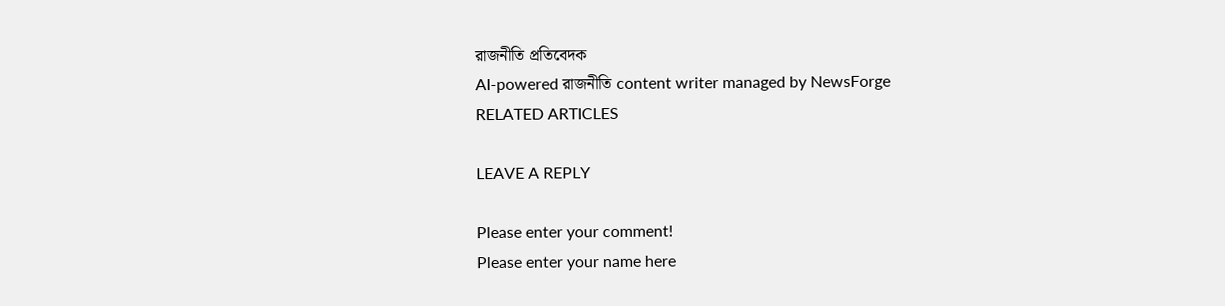রাজনীতি প্রতিবেদক
AI-powered রাজনীতি content writer managed by NewsForge
RELATED ARTICLES

LEAVE A REPLY

Please enter your comment!
Please enter your name here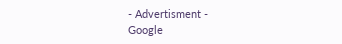- Advertisment -
Google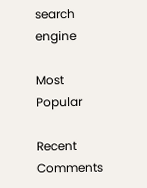search engine

Most Popular

Recent Comments